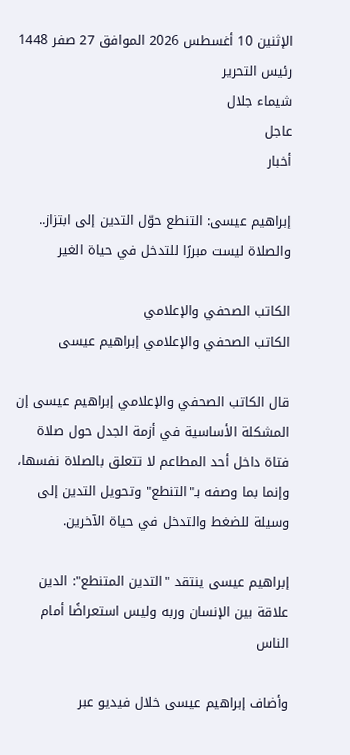الإثنين 10 أغسطس 2026 الموافق 27 صفر 1448
رئيس التحرير
شيماء جلال
عاجل
أخبار

إبراهيم عيسى: التنطع حوّل التدين إلى ابتزاز.. والصلاة ليست مبررًا للتدخل في حياة الغير

الكاتب الصحفي والإعلامي
الكاتب الصحفي والإعلامي إبراهيم عيسى

قال الكاتب الصحفي والإعلامي إبراهيم عيسى إن المشكلة الأساسية في أزمة الجدل حول صلاة فتاة داخل أحد المطاعم لا تتعلق بالصلاة نفسها، وإنما بما وصفه بـ"التنطع" وتحويل التدين إلى وسيلة للضغط والتدخل في حياة الآخرين.

إبراهيم عيسى ينتقد "التدين المتنطع": الدين علاقة بين الإنسان وربه وليس استعراضًا أمام الناس

وأضاف إبراهيم عيسى خلال فيديو عبر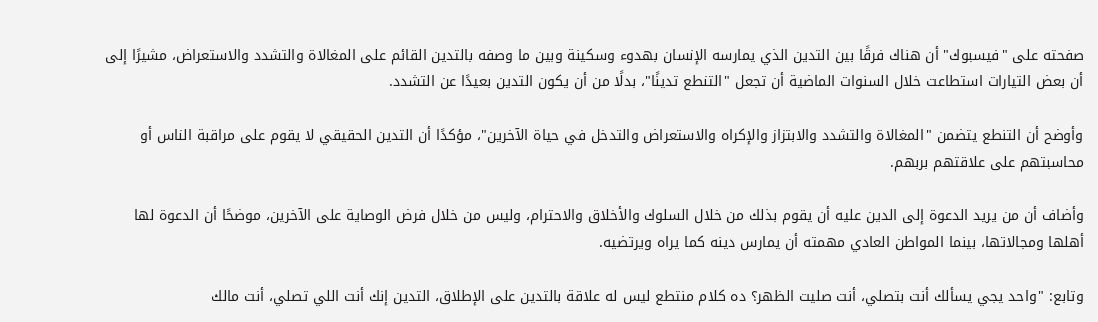صفحته على "فيسبوك" أن هناك فرقًا بين التدين الذي يمارسه الإنسان بهدوء وسكينة وبين ما وصفه بالتدين القائم على المغالاة والتشدد والاستعراض، مشيرًا إلى أن بعض التيارات استطاعت خلال السنوات الماضية أن تجعل "التنطع تدينًا"، بدلًا من أن يكون التدين بعيدًا عن التشدد.

وأوضح أن التنطع يتضمن "المغالاة والتشدد والابتزاز والإكراه والاستعراض والتدخل في حياة الآخرين"، مؤكدًا أن التدين الحقيقي لا يقوم على مراقبة الناس أو محاسبتهم على علاقتهم بربهم.

وأضاف أن من يريد الدعوة إلى الدين عليه أن يقوم بذلك من خلال السلوك والأخلاق والاحترام، وليس من خلال فرض الوصاية على الآخرين، موضحًا أن الدعوة لها أهلها ومجالاتها، بينما المواطن العادي مهمته أن يمارس دينه كما يراه ويرتضيه.

وتابع: "واحد يجي يسألك أنت بتصلي، أنت صليت الظهر؟ ده كلام منتطع ليس له علاقة بالتدين على الإطلاق، التدين إنك أنت اللي تصلي، أنت مالك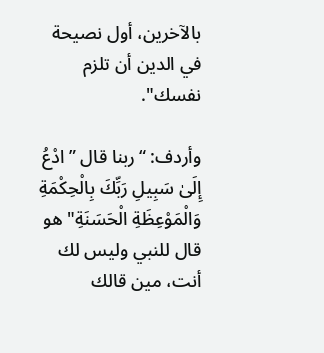بالآخرين، أول نصيحة في الدين أن تلزم نفسك".

وأردف: “ربنا قال ”ادْعُ إِلَىٰ سَبِيلِ رَبِّكَ بِالْحِكْمَةِ وَالْمَوْعِظَةِ الْحَسَنَةِ" هو قال للنبي وليس لك أنت، مين قالك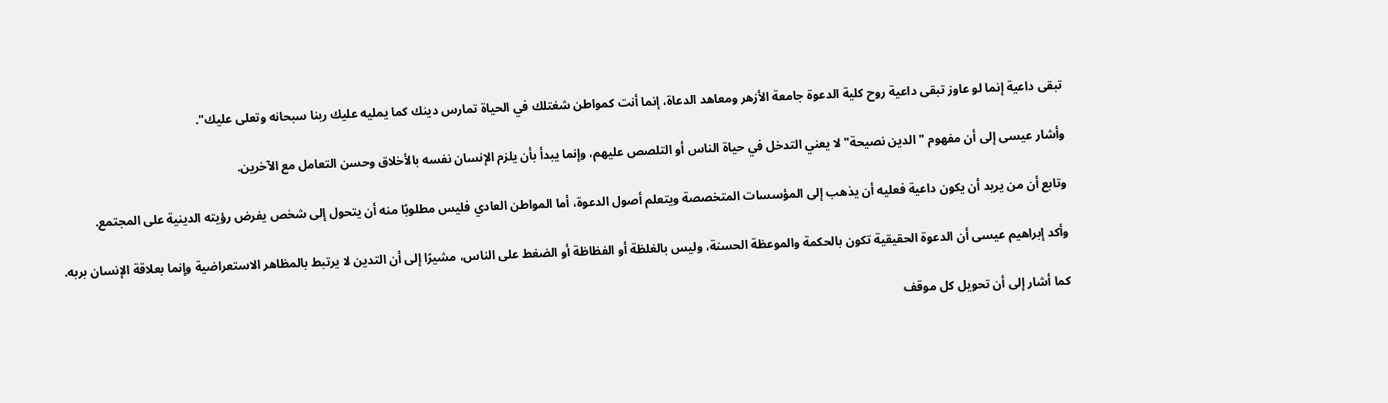تبقى داعية إنما لو عاوز تبقى داعية روح كلية الدعوة جامعة الأزهر ومعاهد الدعاة، إنما أنت كمواطن شغتلك في الحياة تمارس دينك كما يمليه عليك ربنا سبحانه وتعلى عليك".

وأشار عيسى إلى أن مفهوم "الدين نصيحة" لا يعني التدخل في حياة الناس أو التلصص عليهم، وإنما يبدأ بأن يلزم الإنسان نفسه بالأخلاق وحسن التعامل مع الآخرين.

وتابع أن من يريد أن يكون داعية فعليه أن يذهب إلى المؤسسات المتخصصة ويتعلم أصول الدعوة، أما المواطن العادي فليس مطلوبًا منه أن يتحول إلى شخص يفرض رؤيته الدينية على المجتمع.

وأكد إبراهيم عيسى أن الدعوة الحقيقية تكون بالحكمة والموعظة الحسنة، وليس بالغلظة أو الفظاظة أو الضغط على الناس، مشيرًا إلى أن التدين لا يرتبط بالمظاهر الاستعراضية وإنما بعلاقة الإنسان بربه.

كما أشار إلى أن تحويل كل موقف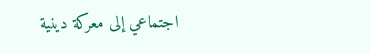اجتماعي إلى معركة دينية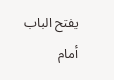يفتح الباب أمام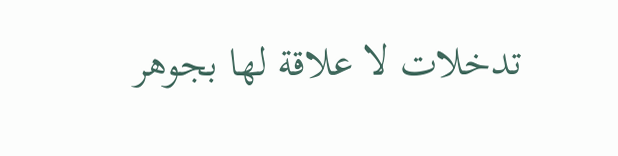تدخلات لا علاقة لها بجوهر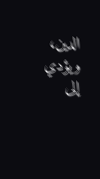الدين، ويؤدي إلى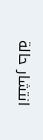انتشار حالة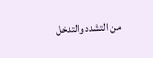من التشدد والتدخل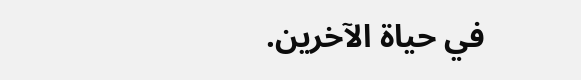في حياة الآخرين.